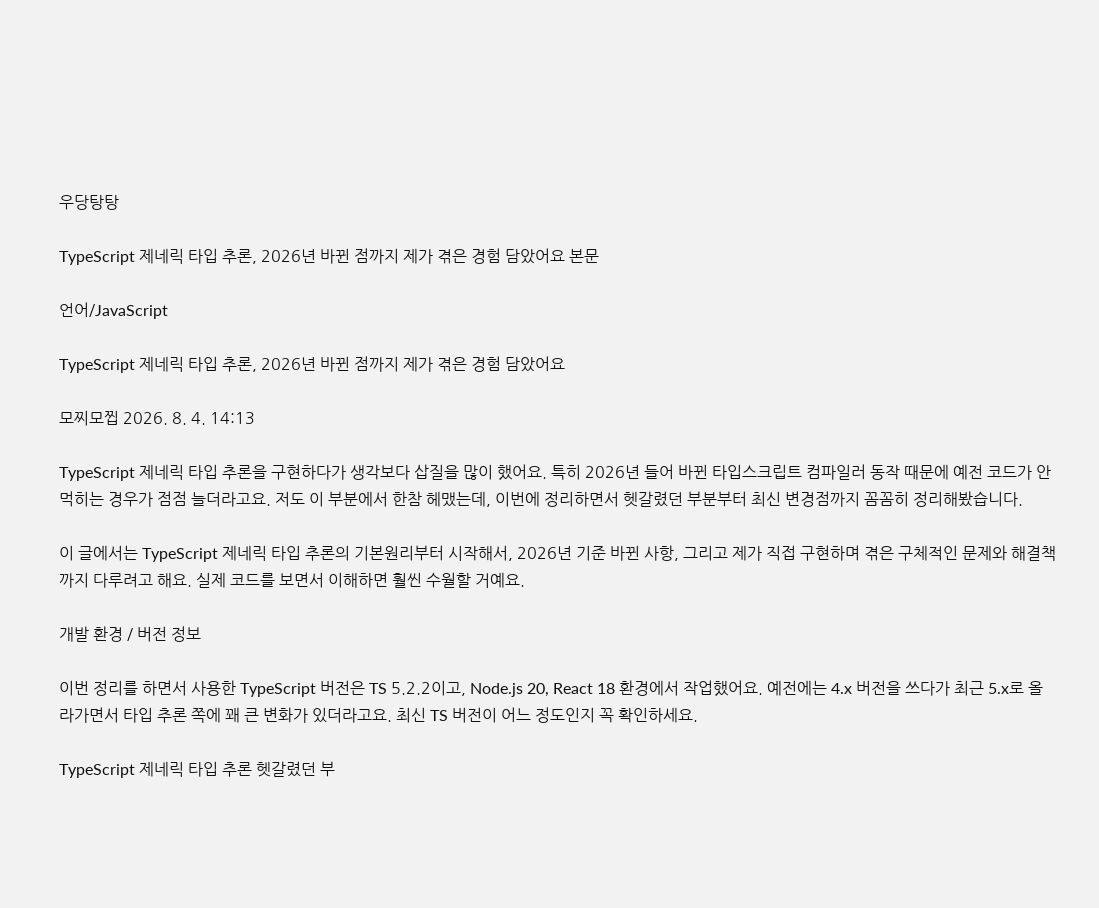우당탕탕

TypeScript 제네릭 타입 추론, 2026년 바뀐 점까지 제가 겪은 경험 담았어요 본문

언어/JavaScript

TypeScript 제네릭 타입 추론, 2026년 바뀐 점까지 제가 겪은 경험 담았어요

모찌모찝 2026. 8. 4. 14:13

TypeScript 제네릭 타입 추론을 구현하다가 생각보다 삽질을 많이 했어요. 특히 2026년 들어 바뀐 타입스크립트 컴파일러 동작 때문에 예전 코드가 안 먹히는 경우가 점점 늘더라고요. 저도 이 부분에서 한참 헤맸는데, 이번에 정리하면서 헷갈렸던 부분부터 최신 변경점까지 꼼꼼히 정리해봤습니다.

이 글에서는 TypeScript 제네릭 타입 추론의 기본원리부터 시작해서, 2026년 기준 바뀐 사항, 그리고 제가 직접 구현하며 겪은 구체적인 문제와 해결책까지 다루려고 해요. 실제 코드를 보면서 이해하면 훨씬 수월할 거예요.

개발 환경 / 버전 정보

이번 정리를 하면서 사용한 TypeScript 버전은 TS 5.2.2이고, Node.js 20, React 18 환경에서 작업했어요. 예전에는 4.x 버전을 쓰다가 최근 5.x로 올라가면서 타입 추론 쪽에 꽤 큰 변화가 있더라고요. 최신 TS 버전이 어느 정도인지 꼭 확인하세요.

TypeScript 제네릭 타입 추론 헷갈렸던 부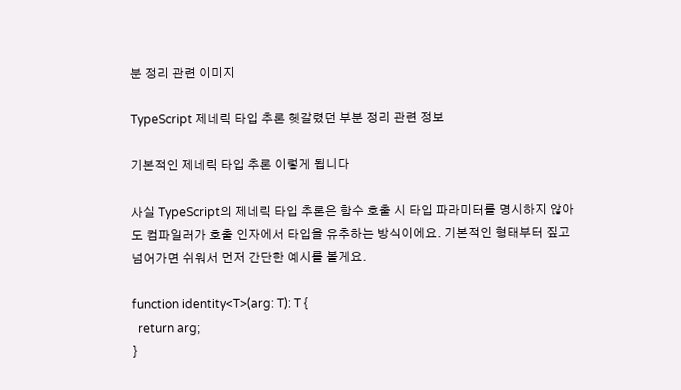분 정리 관련 이미지

TypeScript 제네릭 타입 추론 헷갈렸던 부분 정리 관련 정보

기본적인 제네릭 타입 추론 이렇게 됩니다

사실 TypeScript의 제네릭 타입 추론은 함수 호출 시 타입 파라미터를 명시하지 않아도 컴파일러가 호출 인자에서 타입을 유추하는 방식이에요. 기본적인 형태부터 짚고 넘어가면 쉬워서 먼저 간단한 예시를 볼게요.

function identity<T>(arg: T): T {
  return arg;
}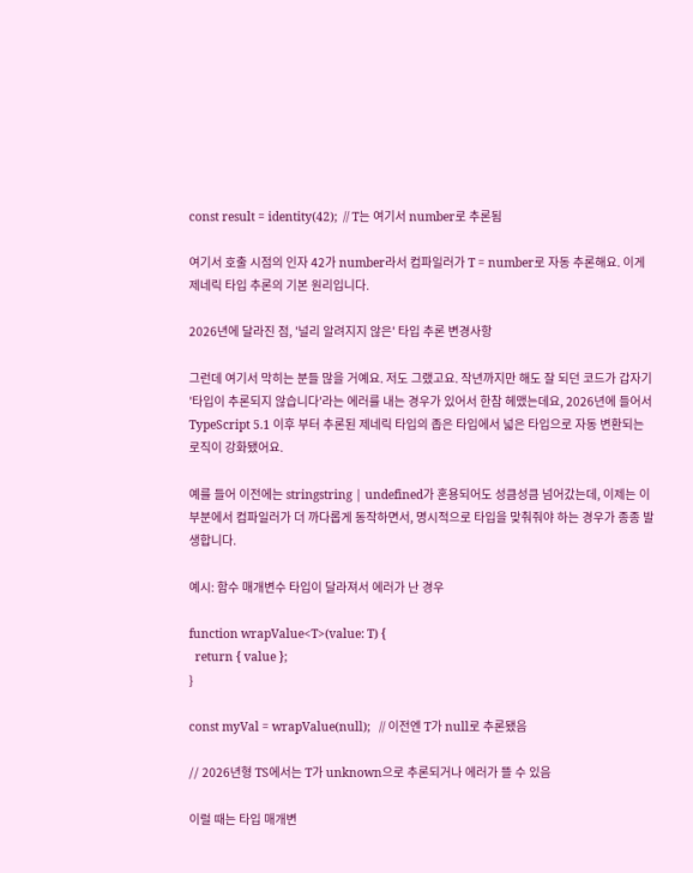const result = identity(42);  // T는 여기서 number로 추론됨

여기서 호출 시점의 인자 42가 number라서 컴파일러가 T = number로 자동 추론해요. 이게 제네릭 타입 추론의 기본 원리입니다.

2026년에 달라진 점, '널리 알려지지 않은' 타입 추론 변경사항

그런데 여기서 막히는 분들 많을 거예요. 저도 그랬고요. 작년까지만 해도 잘 되던 코드가 갑자기 '타입이 추론되지 않습니다'라는 에러를 내는 경우가 있어서 한참 헤맸는데요, 2026년에 들어서 TypeScript 5.1 이후 부터 추론된 제네릭 타입의 좁은 타입에서 넓은 타입으로 자동 변환되는 로직이 강화됐어요.

예를 들어 이전에는 stringstring | undefined가 혼용되어도 성큼성큼 넘어갔는데, 이제는 이 부분에서 컴파일러가 더 까다롭게 동작하면서, 명시적으로 타입을 맞춰줘야 하는 경우가 종종 발생합니다.

예시: 함수 매개변수 타입이 달라져서 에러가 난 경우

function wrapValue<T>(value: T) {
  return { value };
}

const myVal = wrapValue(null);   // 이전엔 T가 null로 추론됐음

// 2026년형 TS에서는 T가 unknown으로 추론되거나 에러가 뜰 수 있음

이럴 때는 타입 매개변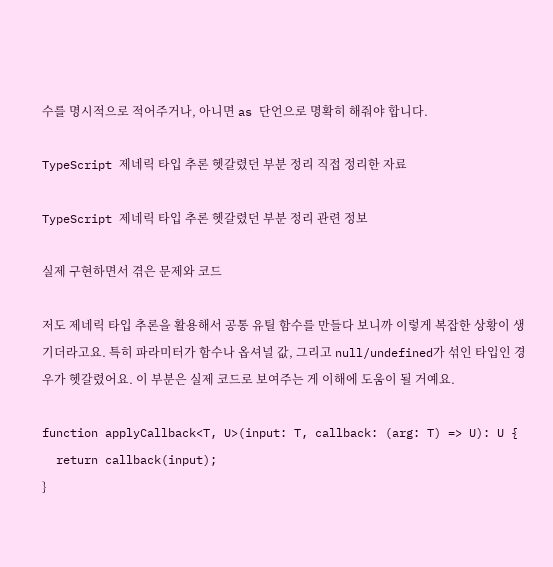수를 명시적으로 적어주거나, 아니면 as 단언으로 명확히 해줘야 합니다.

TypeScript 제네릭 타입 추론 헷갈렸던 부분 정리 직접 정리한 자료

TypeScript 제네릭 타입 추론 헷갈렸던 부분 정리 관련 정보

실제 구현하면서 겪은 문제와 코드

저도 제네릭 타입 추론을 활용해서 공통 유틸 함수를 만들다 보니까 이렇게 복잡한 상황이 생기더라고요. 특히 파라미터가 함수나 옵셔널 값, 그리고 null/undefined가 섞인 타입인 경우가 헷갈렸어요. 이 부분은 실제 코드로 보여주는 게 이해에 도움이 될 거예요.

function applyCallback<T, U>(input: T, callback: (arg: T) => U): U {
  return callback(input);
}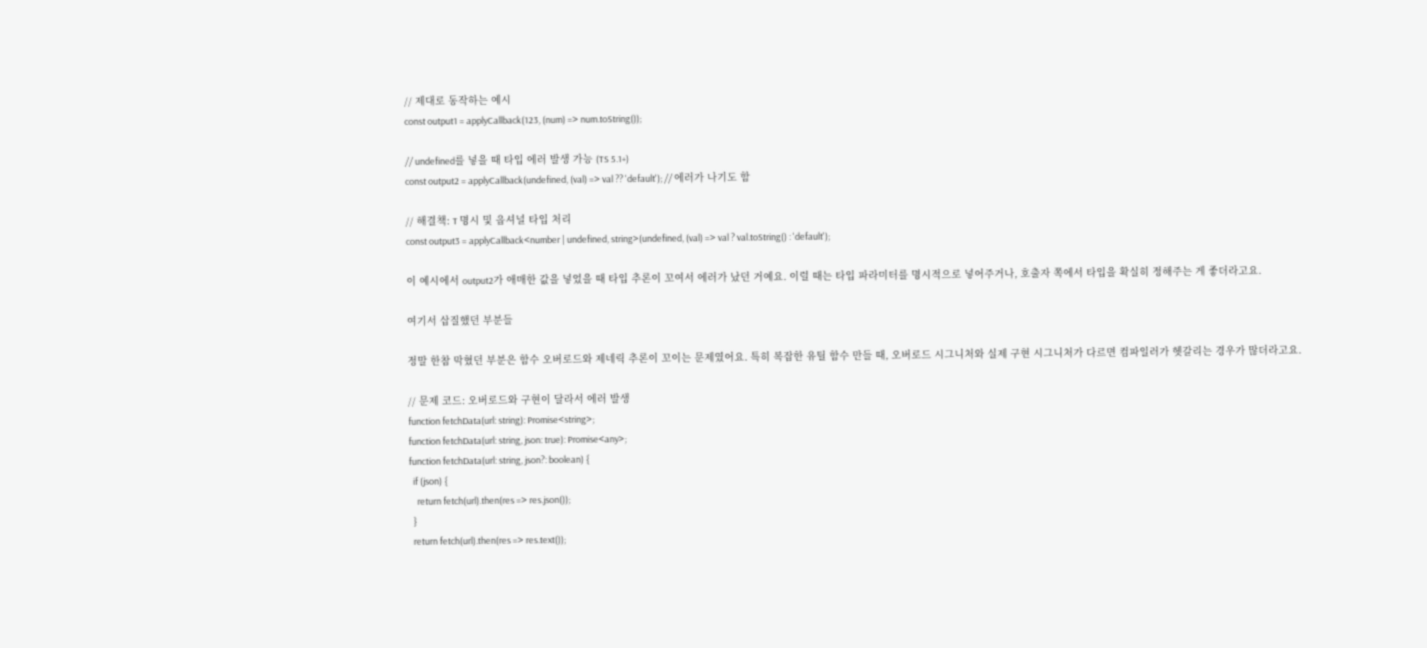// 제대로 동작하는 예시
const output1 = applyCallback(123, (num) => num.toString());

// undefined를 넣을 때 타입 에러 발생 가능 (TS 5.1+)
const output2 = applyCallback(undefined, (val) => val ?? 'default'); // 에러가 나기도 함

// 해결책: T 명시 및 옵셔널 타입 처리
const output3 = applyCallback<number | undefined, string>(undefined, (val) => val ? val.toString() : 'default');

이 예시에서 output2가 애매한 값을 넣었을 때 타입 추론이 꼬여서 에러가 났던 거예요. 이럴 때는 타입 파라미터를 명시적으로 넣어주거나, 호출자 쪽에서 타입을 확실히 정해주는 게 좋더라고요.

여기서 삽질했던 부분들

정말 한참 막혔던 부분은 함수 오버로드와 제네릭 추론이 꼬이는 문제였어요. 특히 복잡한 유틸 함수 만들 때, 오버로드 시그니처와 실제 구현 시그니처가 다르면 컴파일러가 헷갈리는 경우가 많더라고요.

// 문제 코드: 오버로드와 구현이 달라서 에러 발생
function fetchData(url: string): Promise<string>;
function fetchData(url: string, json: true): Promise<any>;
function fetchData(url: string, json?: boolean) {
  if (json) {
    return fetch(url).then(res => res.json());
  }
  return fetch(url).then(res => res.text());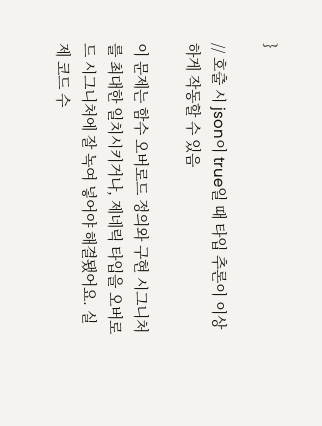}

// 호출 시 json이 true일 때 타입 추론이 이상하게 작동할 수 있음

이 문제는 함수 오버로드 정의와 구현 시그니처를 최대한 일치시키거나, 제네릭 타입을 오버로드 시그니처에 잘 녹여 넣어야 해결됐어요. 실제 코드 수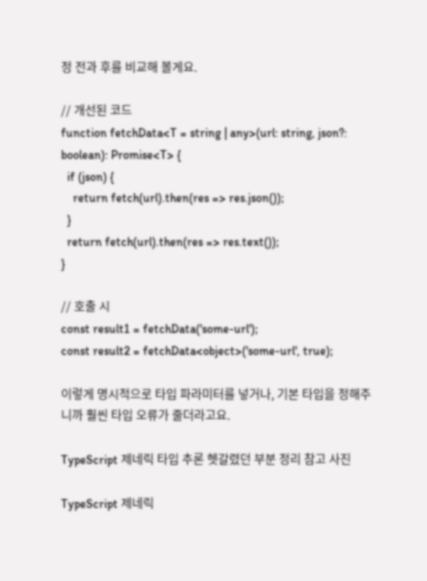정 전과 후를 비교해 볼게요.

// 개선된 코드
function fetchData<T = string | any>(url: string, json?: boolean): Promise<T> {
  if (json) {
    return fetch(url).then(res => res.json());
  }
  return fetch(url).then(res => res.text());
}

// 호출 시
const result1 = fetchData('some-url');
const result2 = fetchData<object>('some-url', true);

이렇게 명시적으로 타입 파라미터를 넣거나, 기본 타입을 정해주니까 훨씬 타입 오류가 줄더라고요.

TypeScript 제네릭 타입 추론 헷갈렸던 부분 정리 참고 사진

TypeScript 제네릭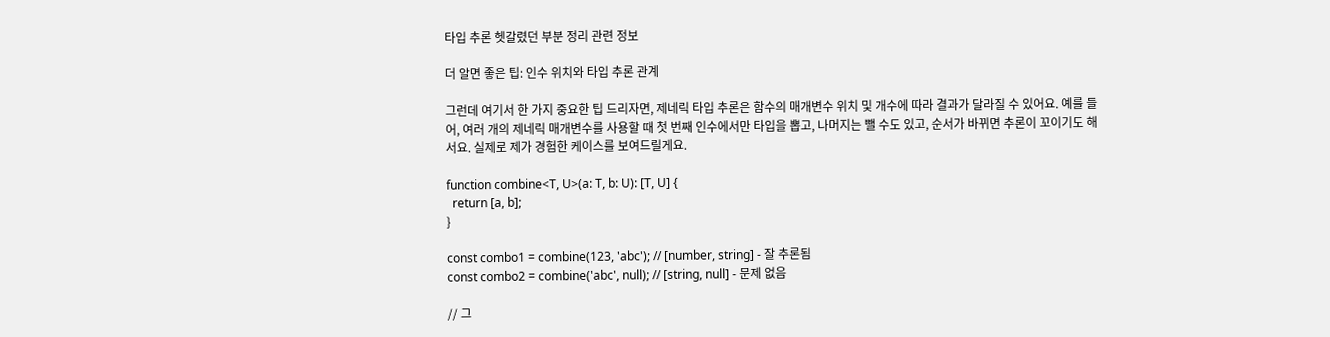타입 추론 헷갈렸던 부분 정리 관련 정보

더 알면 좋은 팁: 인수 위치와 타입 추론 관계

그런데 여기서 한 가지 중요한 팁 드리자면, 제네릭 타입 추론은 함수의 매개변수 위치 및 개수에 따라 결과가 달라질 수 있어요. 예를 들어, 여러 개의 제네릭 매개변수를 사용할 때 첫 번째 인수에서만 타입을 뽑고, 나머지는 뺄 수도 있고, 순서가 바뀌면 추론이 꼬이기도 해서요. 실제로 제가 경험한 케이스를 보여드릴게요.

function combine<T, U>(a: T, b: U): [T, U] {
  return [a, b];
}

const combo1 = combine(123, 'abc'); // [number, string] - 잘 추론됨
const combo2 = combine('abc', null); // [string, null] - 문제 없음

// 그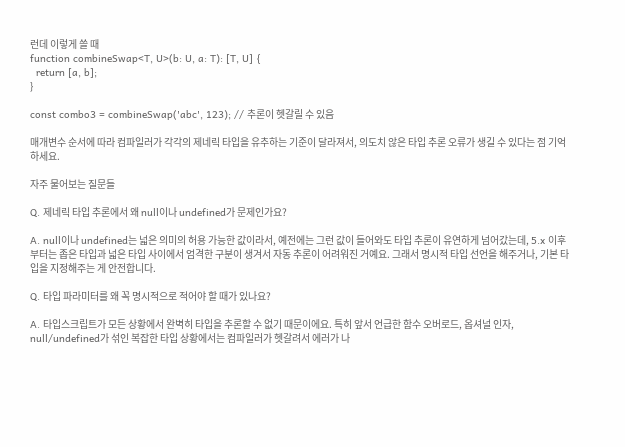런데 이렇게 쓸 때
function combineSwap<T, U>(b: U, a: T): [T, U] {
  return [a, b];
}

const combo3 = combineSwap('abc', 123); // 추론이 헷갈릴 수 있음

매개변수 순서에 따라 컴파일러가 각각의 제네릭 타입을 유추하는 기준이 달라져서, 의도치 않은 타입 추론 오류가 생길 수 있다는 점 기억하세요.

자주 물어보는 질문들

Q. 제네릭 타입 추론에서 왜 null이나 undefined가 문제인가요?

A. null이나 undefined는 넓은 의미의 허용 가능한 값이라서, 예전에는 그런 값이 들어와도 타입 추론이 유연하게 넘어갔는데, 5.x 이후부터는 좁은 타입과 넓은 타입 사이에서 엄격한 구분이 생겨서 자동 추론이 어려워진 거예요. 그래서 명시적 타입 선언을 해주거나, 기본 타입을 지정해주는 게 안전합니다.

Q. 타입 파라미터를 왜 꼭 명시적으로 적어야 할 때가 있나요?

A. 타입스크립트가 모든 상황에서 완벽히 타입을 추론할 수 없기 때문이에요. 특히 앞서 언급한 함수 오버로드, 옵셔널 인자, null/undefined가 섞인 복잡한 타입 상황에서는 컴파일러가 헷갈려서 에러가 나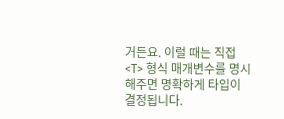거든요. 이럴 때는 직접 <T> 형식 매개변수를 명시해주면 명확하게 타입이 결정됩니다.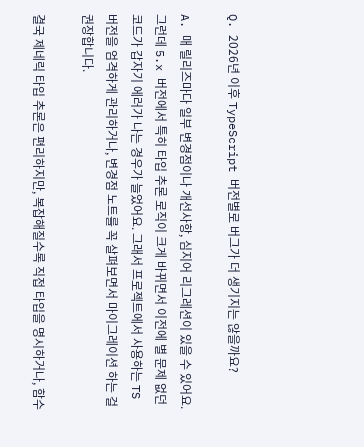Q. 2026년 이후 TypeScript 버전별로 버그가 더 생기지는 않을까요?

A. 매 릴리즈마다 일부 변경점이나 개선사항, 심지어 리그레션이 있을 수 있어요. 그런데 5.x 버전에서 특히 타입 추론 로직이 크게 바뀌면서 이전에 별 문제 없던 코드가 갑자기 에러가 나는 경우가 늘었어요. 그래서 프로젝트에서 사용하는 TS 버전을 엄격하게 관리하거나, 변경점 노트를 꼭 살펴보면서 마이그레이션 하는 걸 권장합니다.

결국 제네릭 타입 추론은 편리하지만, 복잡해질수록 직접 타입을 명시하거나, 함수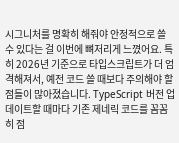시그니처를 명확히 해줘야 안정적으로 쓸 수 있다는 걸 이번에 뼈저리게 느꼈어요. 특히 2026년 기준으로 타입스크립트가 더 엄격해져서, 예전 코드 쓸 때보다 주의해야 할 점들이 많아졌습니다. TypeScript 버전 업데이트할 때마다 기존 제네릭 코드를 꼼꼼히 점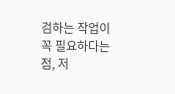검하는 작업이 꼭 필요하다는 점, 저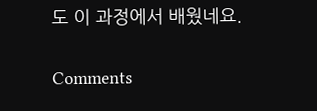도 이 과정에서 배웠네요.

Comments